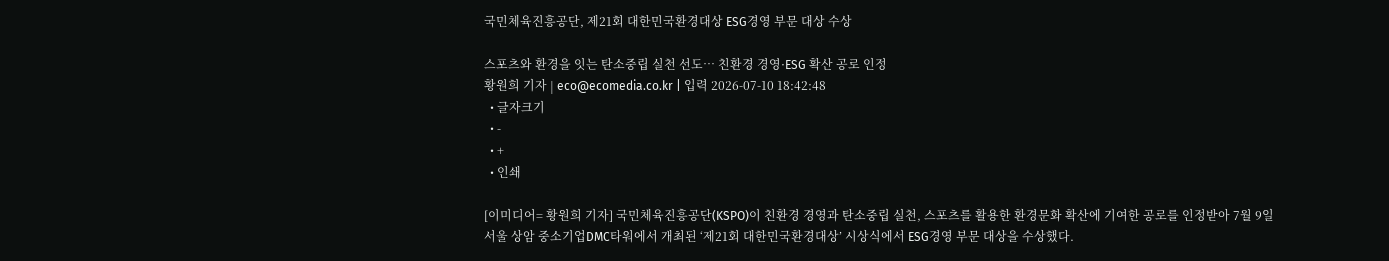국민체육진흥공단, 제21회 대한민국환경대상 ESG경영 부문 대상 수상

스포츠와 환경을 잇는 탄소중립 실천 선도… 친환경 경영·ESG 확산 공로 인정
황원희 기자 | eco@ecomedia.co.kr | 입력 2026-07-10 18:42:48
  • 글자크기
  • -
  • +
  • 인쇄

[이미디어= 황원희 기자] 국민체육진흥공단(KSPO)이 친환경 경영과 탄소중립 실천, 스포츠를 활용한 환경문화 확산에 기여한 공로를 인정받아 7월 9일 서울 상암 중소기업DMC타워에서 개최된 ‘제21회 대한민국환경대상’ 시상식에서 ESG경영 부문 대상을 수상했다.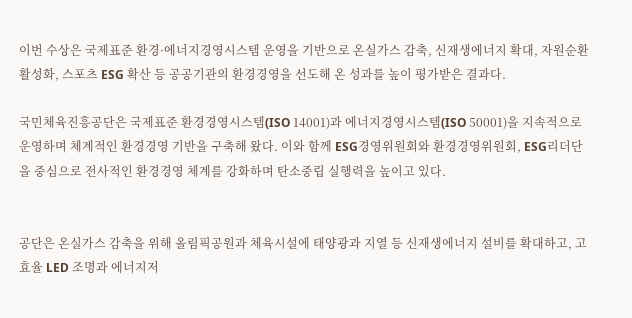이번 수상은 국제표준 환경·에너지경영시스템 운영을 기반으로 온실가스 감축, 신재생에너지 확대, 자원순환 활성화, 스포츠 ESG 확산 등 공공기관의 환경경영을 선도해 온 성과를 높이 평가받은 결과다.

국민체육진흥공단은 국제표준 환경경영시스템(ISO 14001)과 에너지경영시스템(ISO 50001)을 지속적으로 운영하며 체계적인 환경경영 기반을 구축해 왔다. 이와 함께 ESG경영위원회와 환경경영위원회, ESG리더단을 중심으로 전사적인 환경경영 체계를 강화하며 탄소중립 실행력을 높이고 있다.


공단은 온실가스 감축을 위해 올림픽공원과 체육시설에 태양광과 지열 등 신재생에너지 설비를 확대하고, 고효율 LED 조명과 에너지저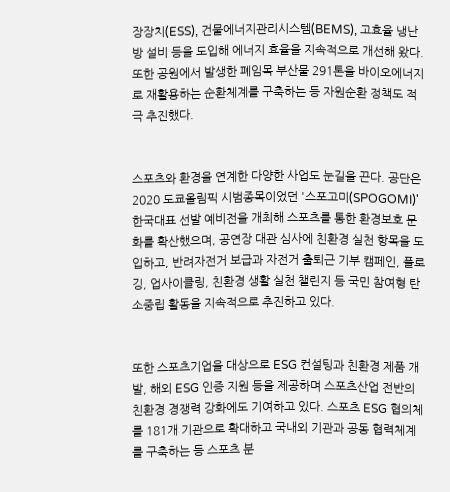장장치(ESS), 건물에너지관리시스템(BEMS), 고효율 냉난방 설비 등을 도입해 에너지 효율을 지속적으로 개선해 왔다. 또한 공원에서 발생한 폐임목 부산물 291톤을 바이오에너지로 재활용하는 순환체계를 구축하는 등 자원순환 정책도 적극 추진했다.


스포츠와 환경을 연계한 다양한 사업도 눈길을 끈다. 공단은 2020 도쿄올림픽 시범종목이었던 '스포고미(SPOGOMI)' 한국대표 선발 예비전을 개최해 스포츠를 통한 환경보호 문화를 확산했으며, 공연장 대관 심사에 친환경 실천 항목을 도입하고, 반려자전거 보급과 자전거 출퇴근 기부 캠페인, 플로깅, 업사이클링, 친환경 생활 실천 챌린지 등 국민 참여형 탄소중립 활동을 지속적으로 추진하고 있다.


또한 스포츠기업을 대상으로 ESG 컨설팅과 친환경 제품 개발, 해외 ESG 인증 지원 등을 제공하며 스포츠산업 전반의 친환경 경쟁력 강화에도 기여하고 있다. 스포츠 ESG 협의체를 181개 기관으로 확대하고 국내외 기관과 공동 협력체계를 구축하는 등 스포츠 분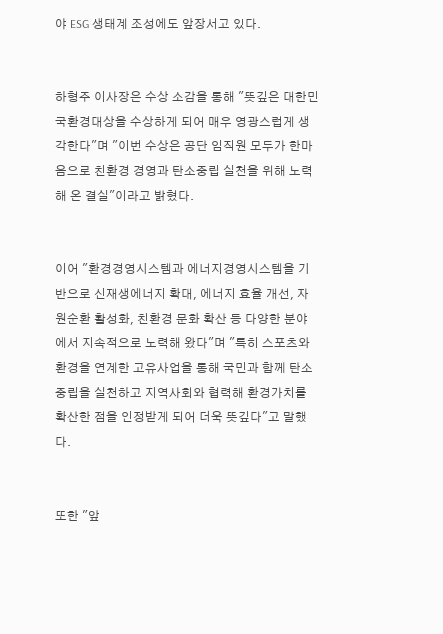야 ESG 생태계 조성에도 앞장서고 있다.


하형주 이사장은 수상 소감을 통해 "뜻깊은 대한민국환경대상을 수상하게 되어 매우 영광스럽게 생각한다"며 "이번 수상은 공단 임직원 모두가 한마음으로 친환경 경영과 탄소중립 실천을 위해 노력해 온 결실"이라고 밝혔다.


이어 "환경경영시스템과 에너지경영시스템을 기반으로 신재생에너지 확대, 에너지 효율 개선, 자원순환 활성화, 친환경 문화 확산 등 다양한 분야에서 지속적으로 노력해 왔다"며 "특히 스포츠와 환경을 연계한 고유사업을 통해 국민과 함께 탄소중립을 실천하고 지역사회와 협력해 환경가치를 확산한 점을 인정받게 되어 더욱 뜻깊다"고 말했다.


또한 "앞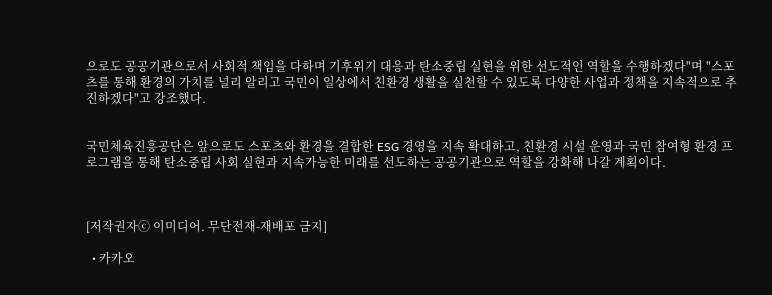으로도 공공기관으로서 사회적 책임을 다하며 기후위기 대응과 탄소중립 실현을 위한 선도적인 역할을 수행하겠다"며 "스포츠를 통해 환경의 가치를 널리 알리고 국민이 일상에서 친환경 생활을 실천할 수 있도록 다양한 사업과 정책을 지속적으로 추진하겠다"고 강조했다.


국민체육진흥공단은 앞으로도 스포츠와 환경을 결합한 ESG 경영을 지속 확대하고, 친환경 시설 운영과 국민 참여형 환경 프로그램을 통해 탄소중립 사회 실현과 지속가능한 미래를 선도하는 공공기관으로 역할을 강화해 나갈 계획이다.



[저작권자ⓒ 이미디어. 무단전재-재배포 금지]

  • 카카오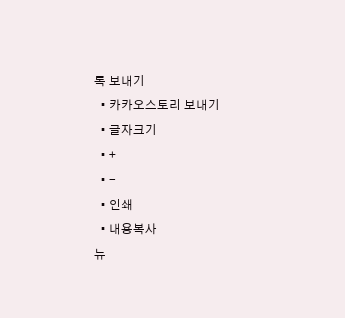톡 보내기
  • 카카오스토리 보내기
  • 글자크기
  • +
  • -
  • 인쇄
  • 내용복사
뉴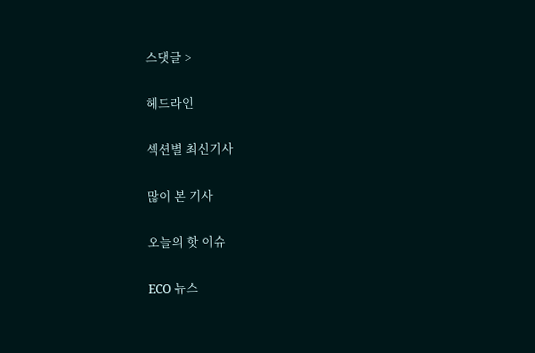스댓글 >

헤드라인

섹션별 최신기사

많이 본 기사

오늘의 핫 이슈

ECO 뉴스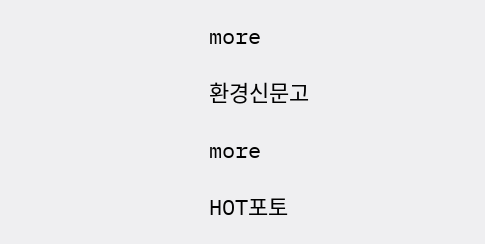more

환경신문고

more

HOT포토